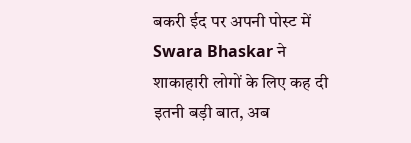बकरी ईद पर अपनी पोस्ट में Swara Bhaskar ने शाकाहारी लोगों के लिए कह दी इतनी बड़ी बात, अब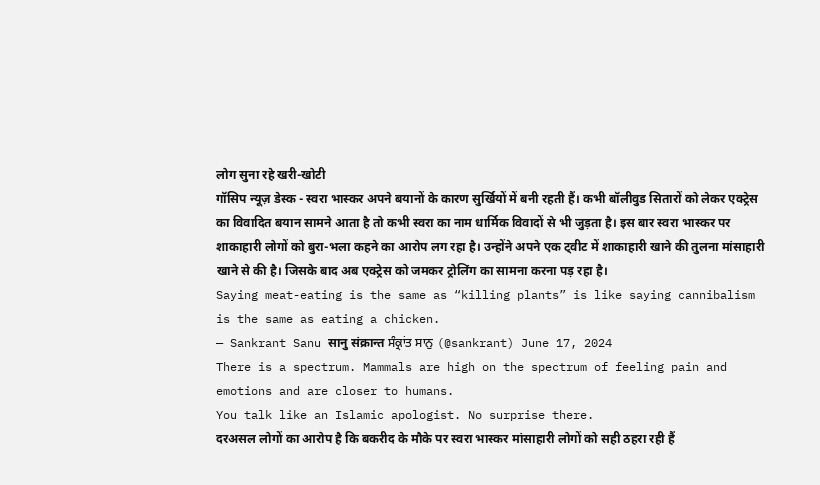लोग सुना रहे खरी-खोटी
गॉसिप न्यूज़ डेस्क - स्वरा भास्कर अपने बयानों के कारण सुर्खियों में बनी रहती हैं। कभी बॉलीवुड सितारों को लेकर एक्ट्रेस का विवादित बयान सामने आता है तो कभी स्वरा का नाम धार्मिक विवादों से भी जुड़ता है। इस बार स्वरा भास्कर पर शाकाहारी लोगों को बुरा-भला कहने का आरोप लग रहा है। उन्होंने अपने एक ट्वीट में शाकाहारी खाने की तुलना मांसाहारी खाने से की है। जिसके बाद अब एक्ट्रेस को जमकर ट्रोलिंग का सामना करना पड़ रहा है।
Saying meat-eating is the same as “killing plants” is like saying cannibalism is the same as eating a chicken.
— Sankrant Sanu सानु संक्रान्त ਸੰਕ੍ਰਾਂਤ ਸਾਨੁ (@sankrant) June 17, 2024
There is a spectrum. Mammals are high on the spectrum of feeling pain and emotions and are closer to humans.
You talk like an Islamic apologist. No surprise there.
दरअसल लोगों का आरोप है कि बकरीद के मौके पर स्वरा भास्कर मांसाहारी लोगों को सही ठहरा रही हैं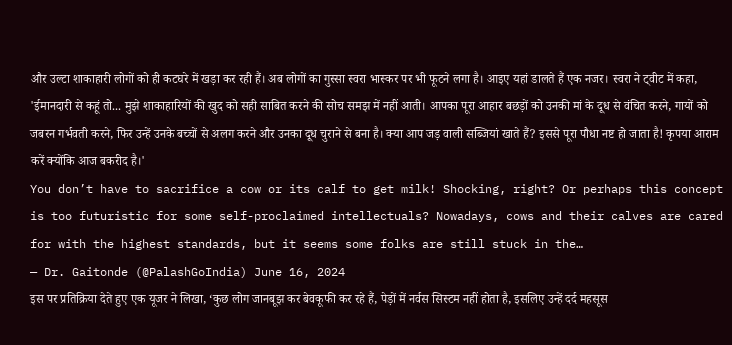और उल्टा शाकाहारी लोगों को ही कटघरे में खड़ा कर रही हैं। अब लोगों का गुस्सा स्वरा भास्कर पर भी फूटने लगा है। आइए यहां डालते हैं एक नजर। स्वरा ने ट्वीट में कहा, 'ईमानदारी से कहूं तो... मुझे शाकाहारियों की खुद को सही साबित करने की सोच समझ में नहीं आती। आपका पूरा आहार बछड़ों को उनकी मां के दूध से वंचित करने, गायों को जबरन गर्भवती करने, फिर उन्हें उनके बच्चों से अलग करने और उनका दूध चुराने से बना है। क्या आप जड़ वाली सब्जियां खाते हैं? इससे पूरा पौधा नष्ट हो जाता है! कृपया आराम करें क्योंकि आज बकरीद है।'
You don’t have to sacrifice a cow or its calf to get milk! Shocking, right? Or perhaps this concept is too futuristic for some self-proclaimed intellectuals? Nowadays, cows and their calves are cared for with the highest standards, but it seems some folks are still stuck in the…
— Dr. Gaitonde (@PalashGoIndia) June 16, 2024
इस पर प्रतिक्रिया देते हुए एक यूजर ने लिखा, ‘कुछ लोग जानबूझ कर बेवकूफी कर रहे हैं, पेड़ों में नर्वस सिस्टम नहीं होता है, इसलिए उन्हें दर्द महसूस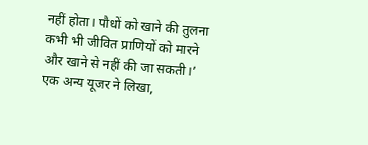नहीं होता। पौधों को खाने की तुलना कभी भी जीवित प्राणियों को मारने और खाने से नहीं की जा सकती।’ एक अन्य यूजर ने लिखा,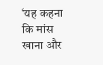‘यह कहना कि मांस खाना और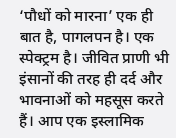‘पौधों को मारना’ एक ही बात है, पागलपन है। एक स्पेक्ट्रम है। जीवित प्राणी भी इंसानों की तरह ही दर्द और भावनाओं को महसूस करते हैं। आप एक इस्लामिक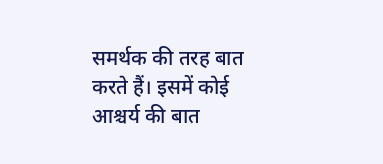समर्थक की तरह बात करते हैं। इसमें कोई आश्चर्य की बात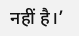नहीं है।’